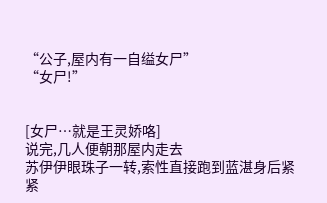“公子,屋内有一自缢女尸”
“女尸!”


[女尸…就是王灵娇咯]
说完,几人便朝那屋内走去
苏伊伊眼珠子一转,索性直接跑到蓝湛身后紧紧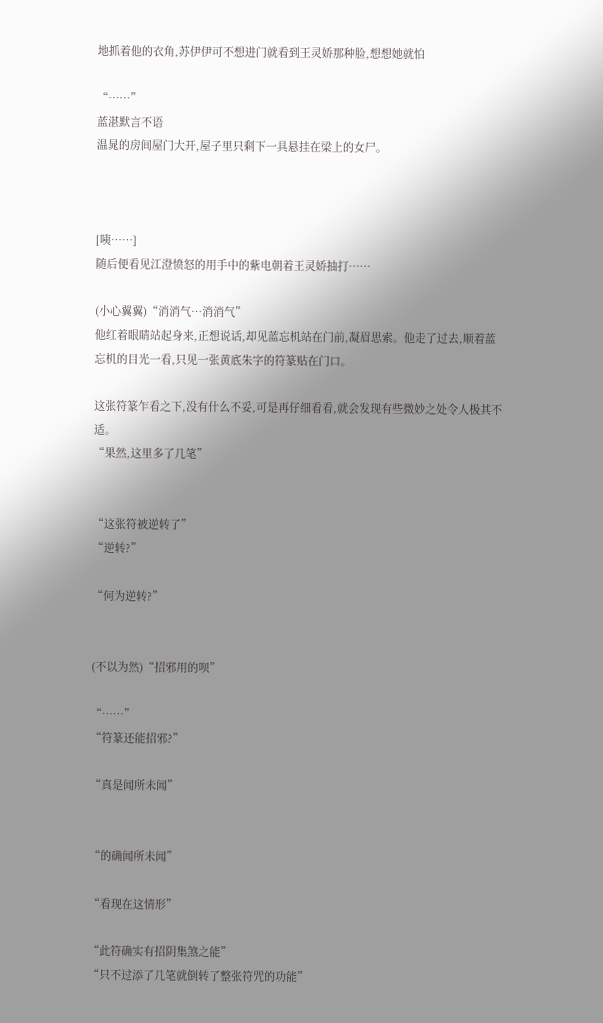地抓着他的衣角,苏伊伊可不想进门就看到王灵娇那种脸,想想她就怕

“……”
蓝湛默言不语
温晁的房间屋门大开,屋子里只剩下一具悬挂在梁上的女尸。



[咦……]
随后便看见江澄愤怒的用手中的紫电朝着王灵娇抽打……

(小心翼翼)“消消气…消消气”
他红着眼睛站起身来,正想说话,却见蓝忘机站在门前,凝眉思索。他走了过去,顺着蓝忘机的目光一看,只见一张黄底朱字的符篆贴在门口。

这张符篆乍看之下,没有什么不妥,可是再仔细看看,就会发现有些微妙之处令人极其不适。
“果然,这里多了几笔”


“这张符被逆转了”
“逆转?”

“何为逆转?”


(不以为然)“招邪用的呗”

“……”
“符篆还能招邪?”

“真是闻所未闻”


“的确闻所未闻”

“看现在这情形”

“此符确实有招阴集煞之能”
“只不过添了几笔就倒转了整张符咒的功能”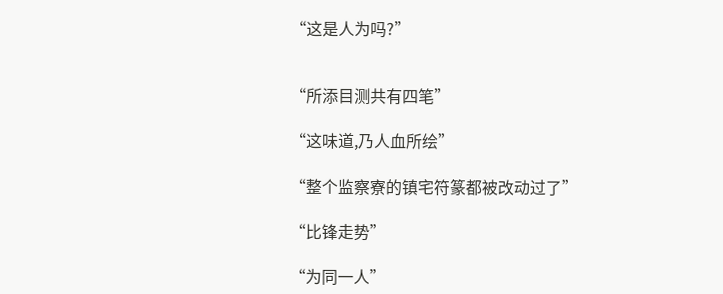“这是人为吗?”


“所添目测共有四笔”

“这味道,乃人血所绘”

“整个监察寮的镇宅符篆都被改动过了”

“比锋走势”

“为同一人”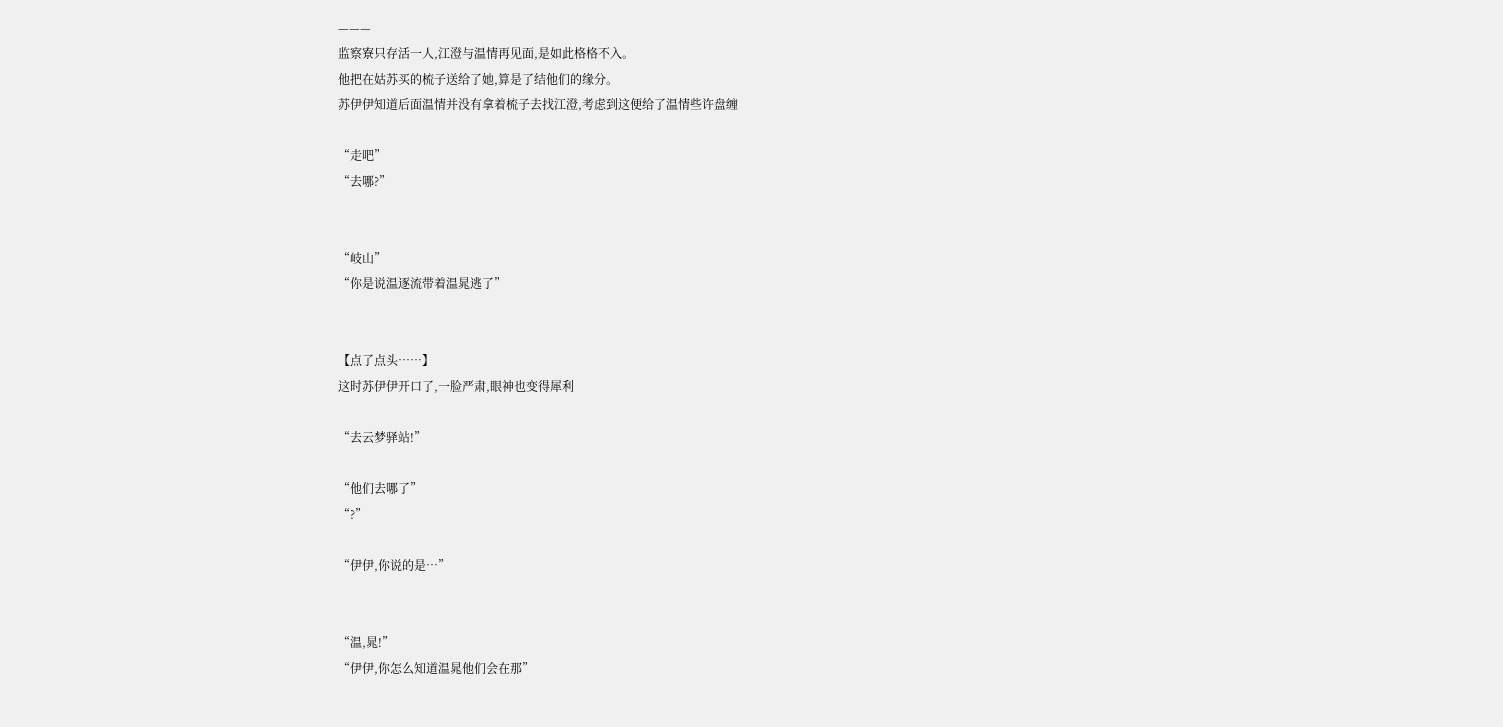———
监察寮只存活一人,江澄与温情再见面,是如此格格不入。
他把在姑苏买的梳子送给了她,算是了结他们的缘分。
苏伊伊知道后面温情并没有拿着梳子去找江澄,考虑到这便给了温情些许盘缠

“走吧”
“去哪?”


“岐山”
“你是说温逐流带着温晁逃了”


【点了点头……】
这时苏伊伊开口了,一脸严肃,眼神也变得犀利

“去云梦驿站!”

“他们去哪了”
“?”

“伊伊,你说的是…”


“温,晁!”
“伊伊,你怎么知道温晁他们会在那”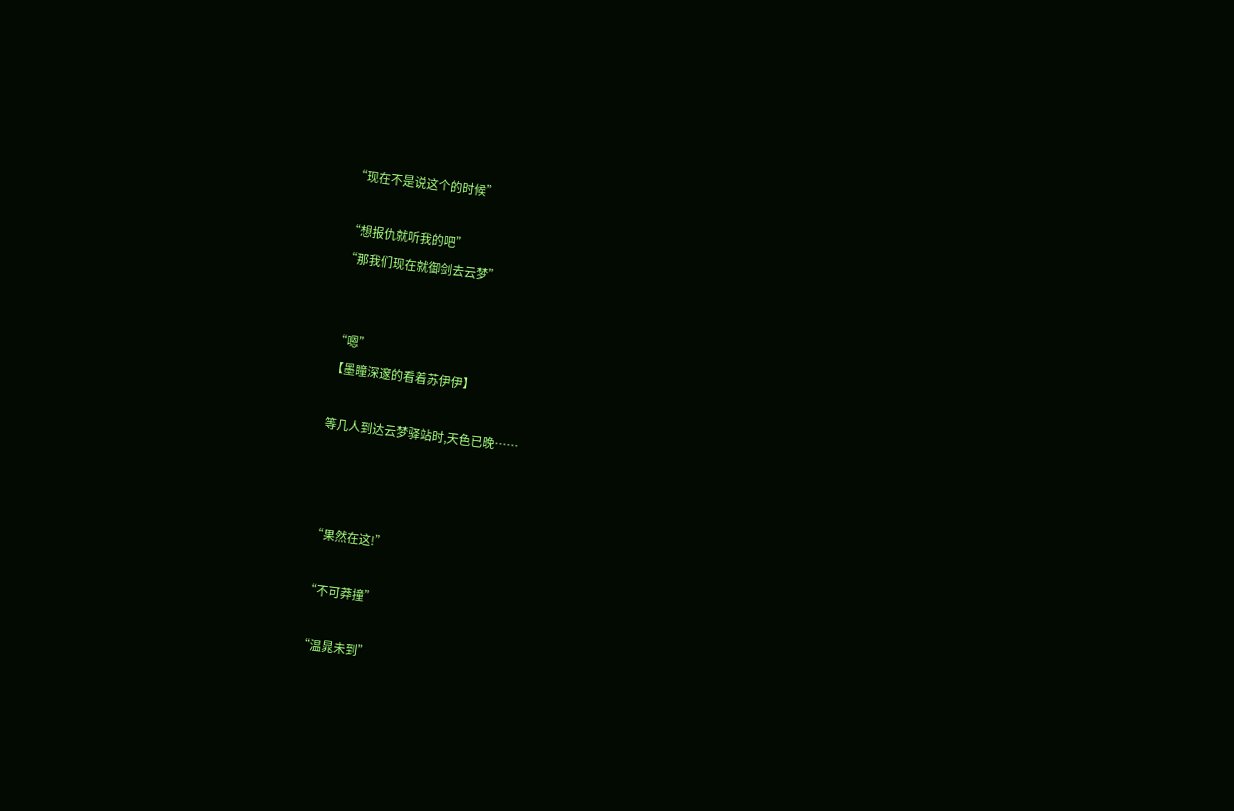“现在不是说这个的时候”

“想报仇就听我的吧”
“那我们现在就御剑去云梦”


“嗯”
【墨瞳深邃的看着苏伊伊】

等几人到达云梦驿站时,天色已晚……



“果然在这!”

“不可莽撞”

“温晁未到”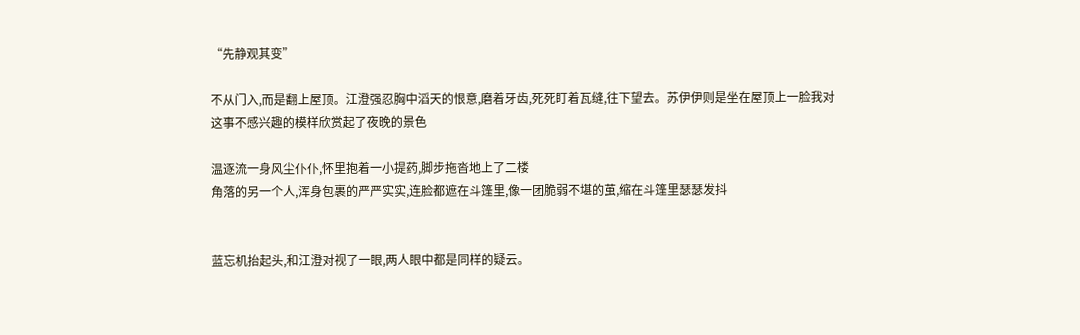“先静观其变”

不从门入,而是翻上屋顶。江澄强忍胸中滔天的恨意,磨着牙齿,死死盯着瓦缝,往下望去。苏伊伊则是坐在屋顶上一脸我对这事不感兴趣的模样欣赏起了夜晚的景色

温逐流一身风尘仆仆,怀里抱着一小提药,脚步拖沓地上了二楼
角落的另一个人,浑身包裹的严严实实,连脸都遮在斗篷里,像一团脆弱不堪的茧,缩在斗篷里瑟瑟发抖


蓝忘机抬起头,和江澄对视了一眼,两人眼中都是同样的疑云。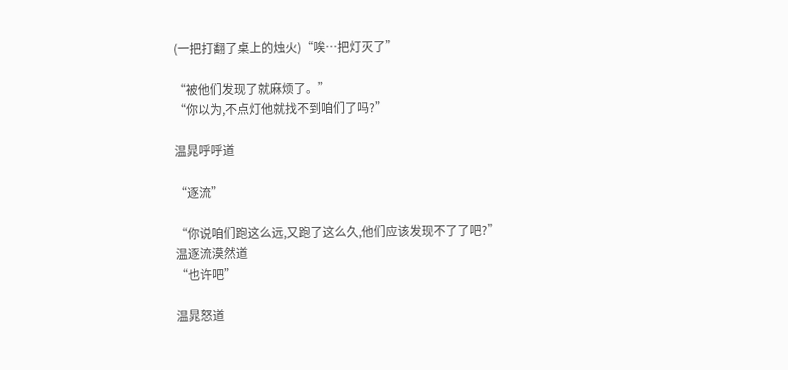(一把打翻了桌上的烛火)“唉…把灯灭了”

“被他们发现了就麻烦了。”
“你以为,不点灯他就找不到咱们了吗?”

温晁呼呼道

“逐流”

“你说咱们跑这么远,又跑了这么久,他们应该发现不了了吧?”
温逐流漠然道
“也许吧”

温晁怒道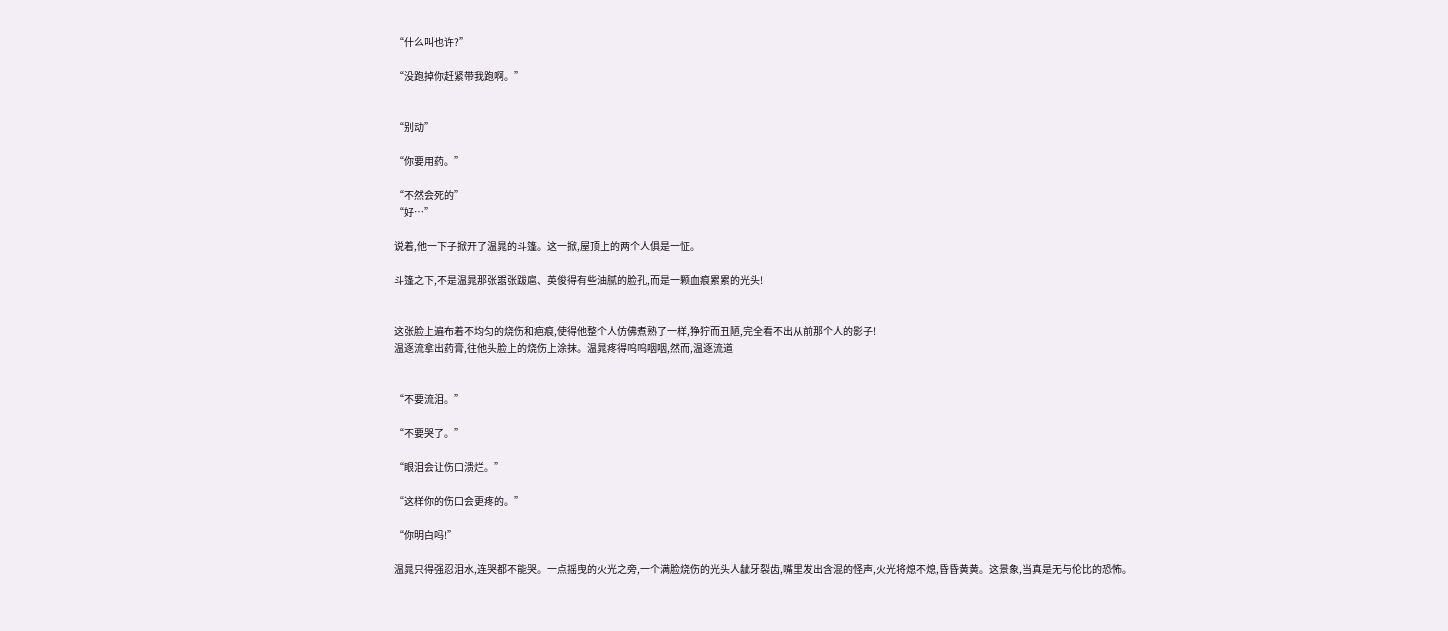“什么叫也许?”

“没跑掉你赶紧带我跑啊。”


“别动”

“你要用药。”

“不然会死的”
“好…”

说着,他一下子掀开了温晁的斗篷。这一掀,屋顶上的两个人俱是一怔。

斗篷之下,不是温晁那张嚣张跋扈、英俊得有些油腻的脸孔,而是一颗血痕累累的光头!


这张脸上遍布着不均匀的烧伤和疤痕,使得他整个人仿佛煮熟了一样,狰狞而丑陋,完全看不出从前那个人的影子!
温逐流拿出药膏,往他头脸上的烧伤上涂抹。温晁疼得呜呜咽咽,然而,温逐流道


“不要流泪。”

“不要哭了。”

“眼泪会让伤口溃烂。”

“这样你的伤口会更疼的。”

“你明白吗!”

温晁只得强忍泪水,连哭都不能哭。一点摇曳的火光之旁,一个满脸烧伤的光头人龇牙裂齿,嘴里发出含混的怪声,火光将熄不熄,昏昏黄黄。这景象,当真是无与伦比的恐怖。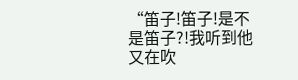“笛子!笛子!是不是笛子?!我听到他又在吹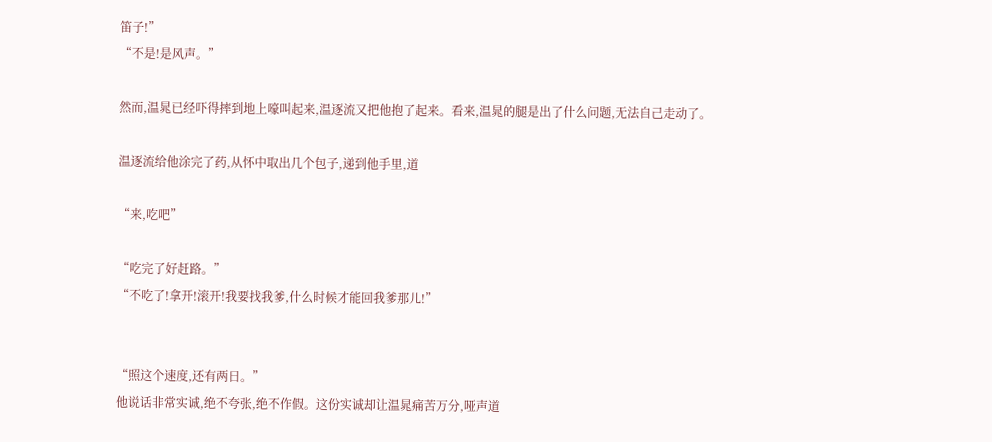笛子!”
“不是!是风声。”

然而,温晁已经吓得摔到地上嚎叫起来,温逐流又把他抱了起来。看来,温晁的腿是出了什么问题,无法自己走动了。

温逐流给他涂完了药,从怀中取出几个包子,递到他手里,道

“来,吃吧”

“吃完了好赶路。”
“不吃了!拿开!滚开!我要找我爹,什么时候才能回我爹那儿!”


“照这个速度,还有两日。”
他说话非常实诚,绝不夸张,绝不作假。这份实诚却让温晁痛苦万分,哑声道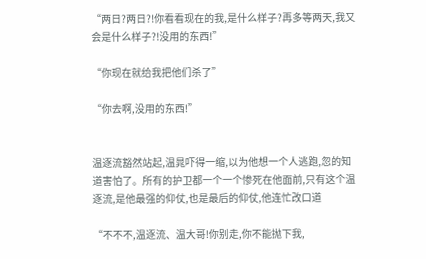“两日?两日?!你看看现在的我,是什么样子?再多等两天,我又会是什么样子?!没用的东西!”

“你现在就给我把他们杀了”

“你去啊,没用的东西!”


温逐流豁然站起,温晁吓得一缩,以为他想一个人逃跑,忽的知道害怕了。所有的护卫都一个一个惨死在他面前,只有这个温逐流,是他最强的仰仗,也是最后的仰仗,他连忙改口道

“不不不,温逐流、温大哥!你别走,你不能抛下我,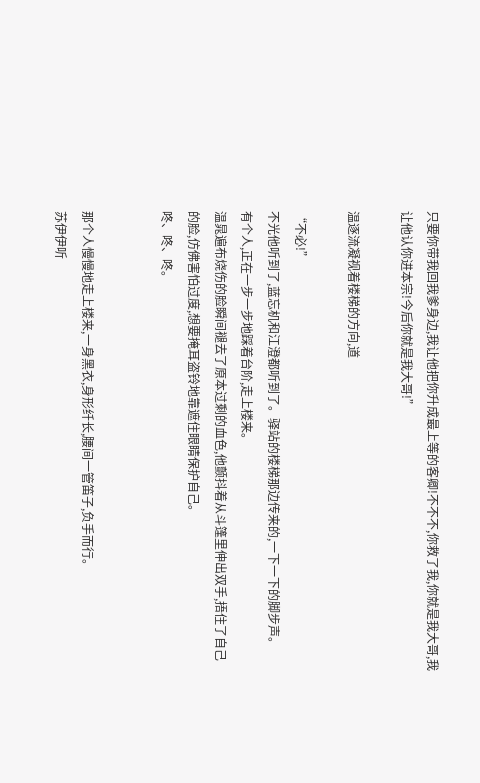只要你带我回我爹身边,我让他把你升成最上等的客卿!不不不,你救了我,你就是我大哥,我让他认你进本宗!今后你就是我大哥!”

温逐流凝视着楼梯的方向,道

“不必!”
不光他听到了,蓝忘机和江澄都听到了。驿站的楼梯那边传来的,一下一下的脚步声。
有个人,正在一步一步地踩着台阶,走上楼来。
温晁遍布烧伤的脸瞬间褪去了原本过剩的血色,他颤抖着从斗篷里伸出双手,捂住了自己的脸,仿佛害怕过度,想要掩耳盗铃地靠遮住眼睛保护自己。
咚、咚、咚。


那个人慢慢地走上楼来,一身黑衣,身形纤长,腰间一管笛子,负手而行。
苏伊伊听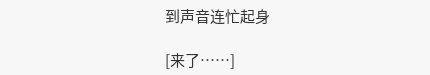到声音连忙起身

[来了……]